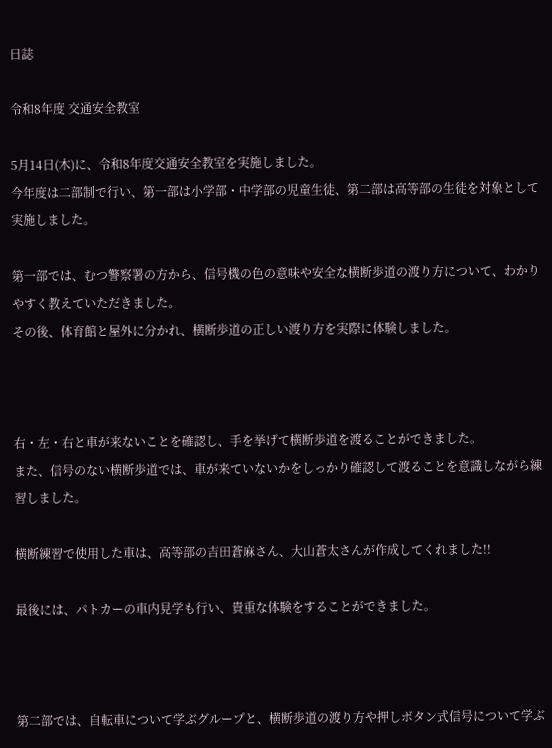日誌

令和8年度 交通安全教室

5月14日(木)に、令和8年度交通安全教室を実施しました。
今年度は二部制で行い、第一部は小学部・中学部の児童生徒、第二部は高等部の生徒を対象として実施しました。

第一部では、むつ警察署の方から、信号機の色の意味や安全な横断歩道の渡り方について、わかりやすく教えていただきました。
その後、体育館と屋外に分かれ、横断歩道の正しい渡り方を実際に体験しました。



右・左・右と車が来ないことを確認し、手を挙げて横断歩道を渡ることができました。
また、信号のない横断歩道では、車が来ていないかをしっかり確認して渡ることを意識しながら練習しました。

横断練習で使用した車は、高等部の吉田蒼麻さん、大山蒼太さんが作成してくれました!!

最後には、パトカーの車内見学も行い、貴重な体験をすることができました。



第二部では、自転車について学ぶグループと、横断歩道の渡り方や押しボタン式信号について学ぶ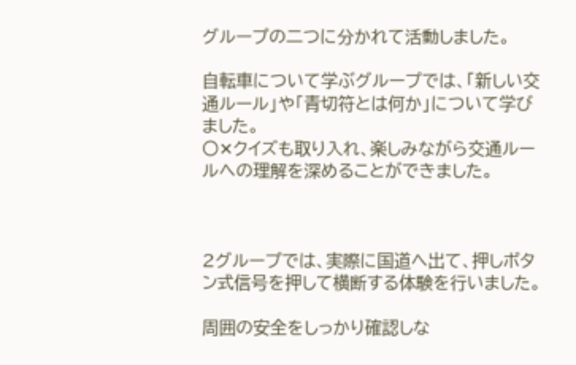グループの二つに分かれて活動しました。

自転車について学ぶグループでは、「新しい交通ルール」や「青切符とは何か」について学びました。
〇✕クイズも取り入れ、楽しみながら交通ルールへの理解を深めることができました。



2グループでは、実際に国道へ出て、押しボタン式信号を押して横断する体験を行いました。

周囲の安全をしっかり確認しな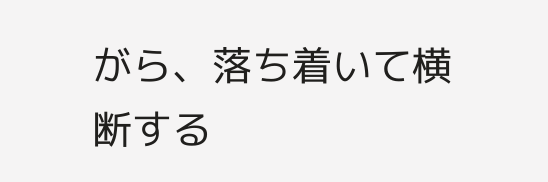がら、落ち着いて横断する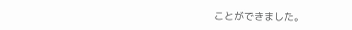ことができました。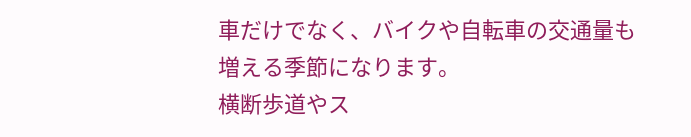車だけでなく、バイクや自転車の交通量も増える季節になります。
横断歩道やス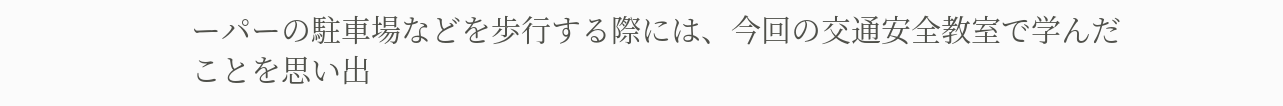ーパーの駐車場などを歩行する際には、今回の交通安全教室で学んだことを思い出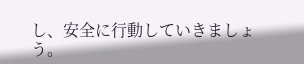し、安全に行動していきましょう。